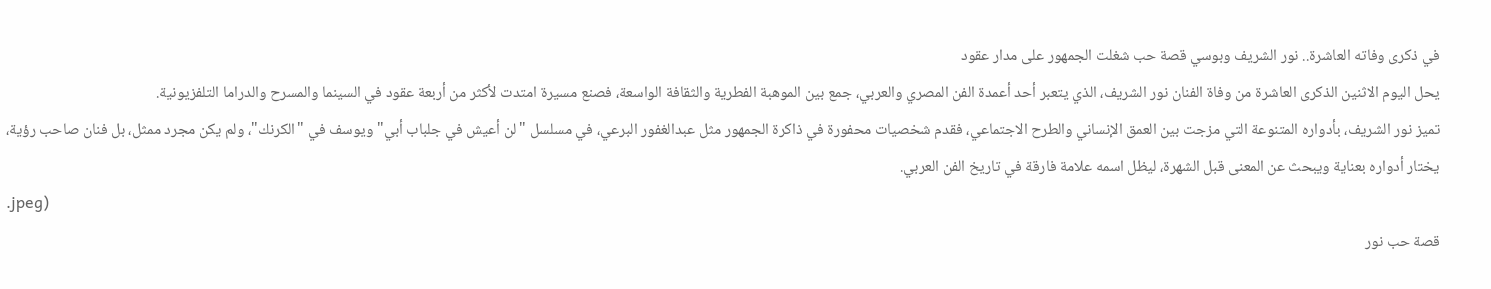في ذكرى وفاته العاشرة.. نور الشريف وبوسي قصة حب شغلت الجمهور على مدار عقود
يحل اليوم الاثنين الذكرى العاشرة من وفاة الفنان نور الشريف، الذي يتعبر أحد أعمدة الفن المصري والعربي، جمع بين الموهبة الفطرية والثقافة الواسعة، فصنع مسيرة امتدت لأكثر من أربعة عقود في السينما والمسرح والدراما التلفزيونية.
تميز نور الشريف، بأدواره المتنوعة التي مزجت بين العمق الإنساني والطرح الاجتماعي، فقدم شخصيات محفورة في ذاكرة الجمهور مثل عبدالغفور البرعي، في مسلسل "لن أعيش في جلباب أبي" ويوسف في "الكرنك"، ولم يكن مجرد ممثل، بل فنان صاحب رؤية، يختار أدواره بعناية ويبحث عن المعنى قبل الشهرة، ليظل اسمه علامة فارقة في تاريخ الفن العربي.
.jpeg)
قصة حب نور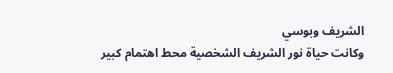الشريف وبوسي
وكانت حياة نور الشريف الشخصية محط اهتمام كبير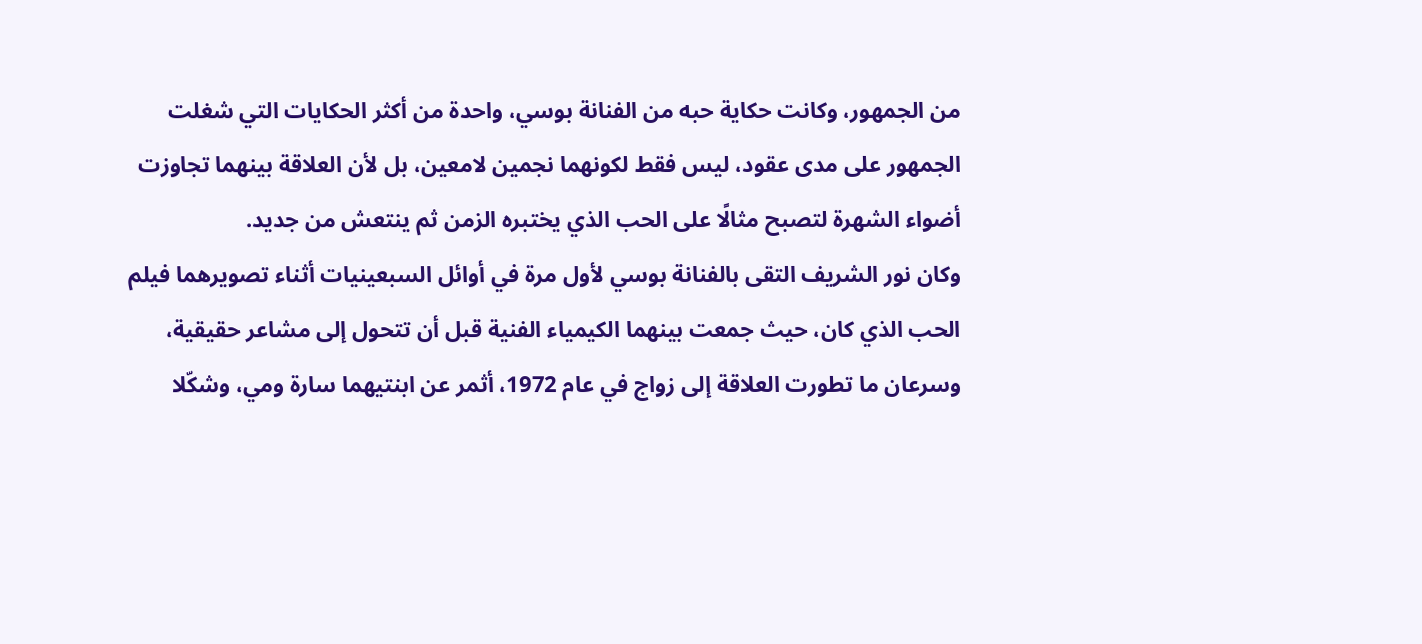من الجمهور، وكانت حكاية حبه من الفنانة بوسي، واحدة من أكثر الحكايات التي شغلت الجمهور على مدى عقود، ليس فقط لكونهما نجمين لامعين، بل لأن العلاقة بينهما تجاوزت أضواء الشهرة لتصبح مثالًا على الحب الذي يختبره الزمن ثم ينتعش من جديد.
وكان نور الشريف التقى بالفنانة بوسي لأول مرة في أوائل السبعينيات أثناء تصويرهما فيلم الحب الذي كان، حيث جمعت بينهما الكيمياء الفنية قبل أن تتحول إلى مشاعر حقيقية، وسرعان ما تطورت العلاقة إلى زواج في عام 1972، أثمر عن ابنتيهما سارة ومي، وشكّلا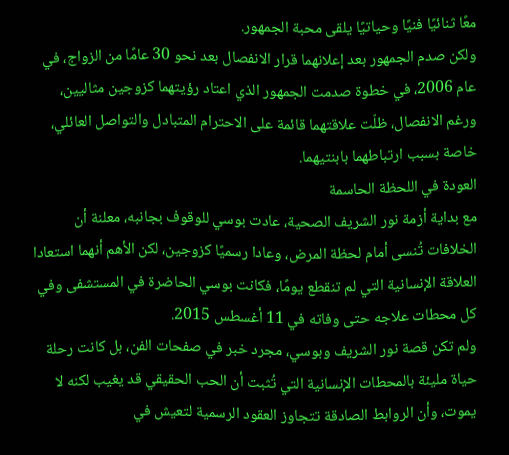معًا ثنائيًا فنيًا وحياتيًا يلقى محبة الجمهور.
ولكن صدم الجمهور بعد إعلانهما قرار الانفصال بعد نحو 30 عامًا من الزواج، في عام 2006، في خطوة صدمت الجمهور الذي اعتاد رؤيتهما كزوجين مثاليين، ورغم الانفصال، ظلّت علاقتهما قائمة على الاحترام المتبادل والتواصل العائلي، خاصة بسبب ارتباطهما بابنتيهما.
العودة في اللحظة الحاسمة
مع بداية أزمة نور الشريف الصحية، عادت بوسي للوقوف بجانبه، معلنة أن الخلافات تُنسى أمام لحظة المرض، وعادا رسميًا كزوجين، لكن الأهم أنهما استعادا العلاقة الإنسانية التي لم تنقطع يومًا، فكانت بوسي الحاضرة في المستشفى وفي كل محطات علاجه حتى وفاته في 11 أغسطس 2015.
ولم تكن قصة نور الشريف وبوسي، مجرد خبر في صفحات الفن، بل كانت رحلة حياة مليئة بالمحطات الإنسانية التي تُثبت أن الحب الحقيقي قد يغيب لكنه لا يموت، وأن الروابط الصادقة تتجاوز العقود الرسمية لتعيش في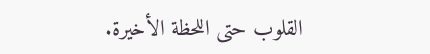القلوب حتى اللحظة الأخيرة.